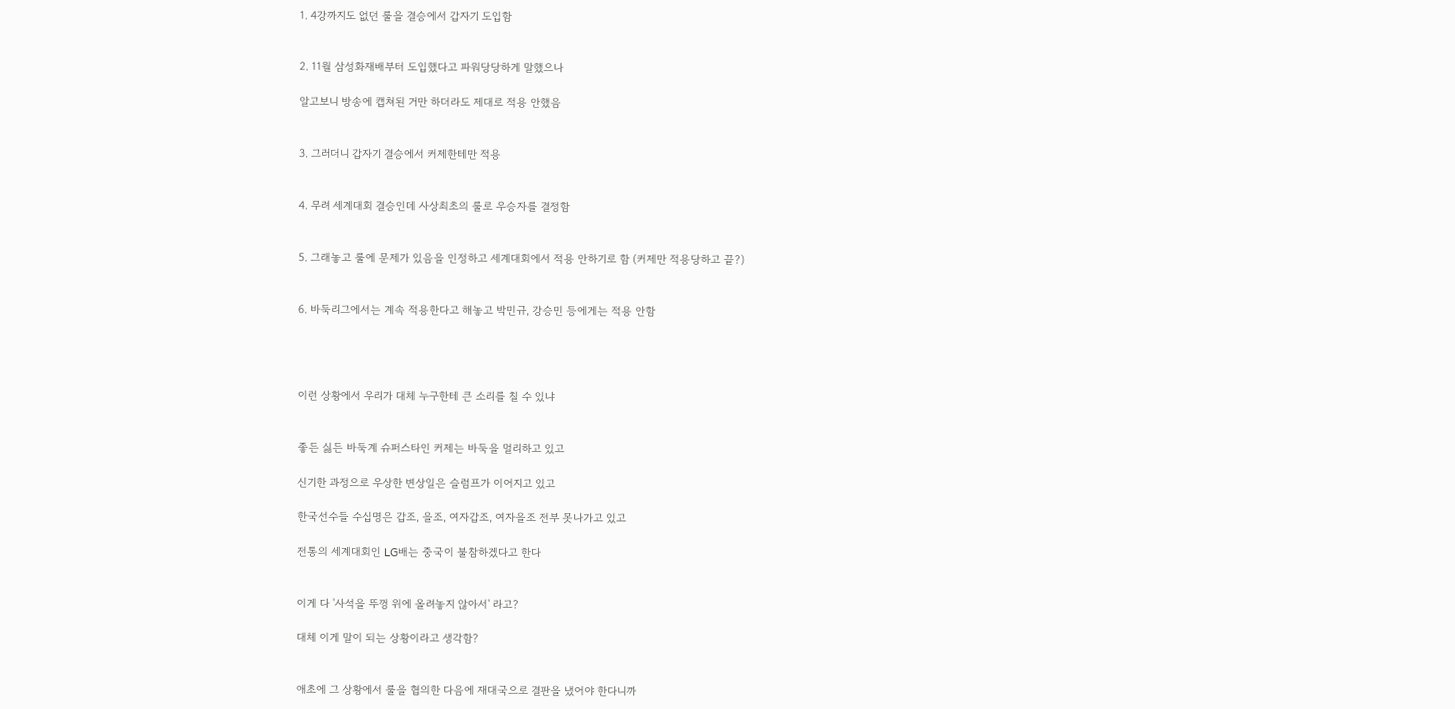1. 4강까지도 없던 룰을 결승에서 갑자기 도입함


2. 11월 삼성화재배부터 도입했다고 파워당당하게 말했으나

알고보니 방송에 캡쳐된 거만 하더라도 제대로 적용 안했음


3. 그러더니 갑자기 결승에서 커제한테만 적용


4. 무려 세계대회 결승인데 사상최초의 룰로 우승자를 결정함


5. 그래놓고 룰에 문제가 있음을 인정하고 세계대회에서 적용 안하기로 함 (커제만 적용당하고 끝?)


6. 바둑리그에서는 계속 적용한다고 해놓고 박민규, 강승민 등에게는 적용 안함




이런 상황에서 우리가 대체 누구한테 큰 소리를 칠 수 있냐


좋든 싫든 바둑계 슈퍼스타인 커제는 바둑을 멀리하고 있고

신기한 과정으로 우상한 변상일은 슬럼프가 이어지고 있고

한국선수들 수십명은 갑조, 을조, 여자갑조, 여자을조 전부 못나가고 있고

전통의 세계대회인 LG배는 중국이 불참하겠다고 한다


이게 다 '사석을 뚜껑 위에 올려놓지 않아서' 라고?

대체 이게 말이 되는 상황이라고 생각함?


애초에 그 상황에서 룰을 협의한 다음에 재대국으로 결판을 냈어야 한다니까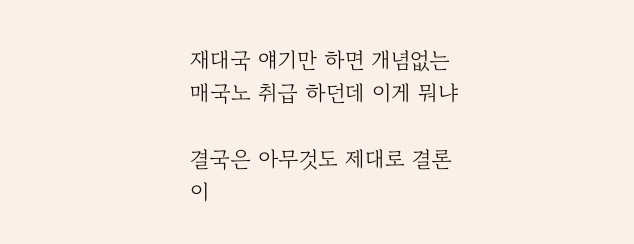재대국 얘기만 하면 개념없는 매국노 취급 하던데 이게 뭐냐

결국은 아무것도 제대로 결론이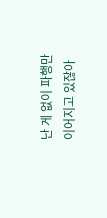난 게 없이 파행만 이어지고 있잖아